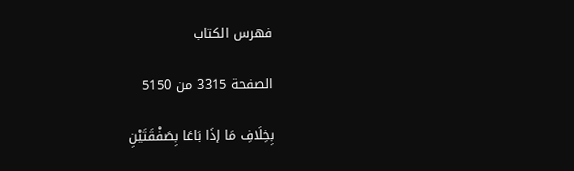فهرس الكتاب

الصفحة 3315 من 5150

بِخِلَافِ مَا إذَا بَاعَا بِصَفْقَتَيْنِ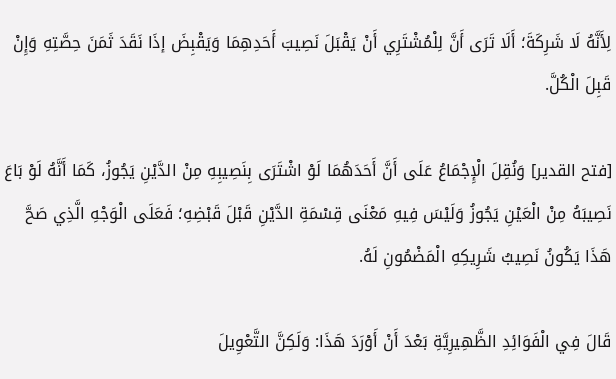لِأَنَّهُ لَا شَرِكَةَ؛ أَلَا تَرَى أَنَّ لِلْمُشْتَرِي أَنْ يَقْبَلَ نَصِيبَ أَحَدِهِمَا وَيَقْبِضَ إذَا نَقَدَ ثَمَنَ حِصَّتِهِ وَإِنْ قَبِلَ الْكُلَّ.

[فتح القدير] وَنُقِلَ الْإِجْمَاعُ عَلَى أَنَّ أَحَدَهُمَا لَوْ اشْتَرَى بِنَصِيبِهِ مِنْ الدَّيْنِ يَجُوزُ، كَمَا أَنَّهُ لَوْ بَاعَ نَصِيبَهُ مِنْ الْعَيْنِ يَجُوزُ وَلَيْسَ فِيهِ مَعْنَى قِسْمَةِ الدَّيْنِ قَبْلَ قَبْضِهِ؛ فَعَلَى الْوَجْهِ الَّذِي صَحَّ هَذَا يَكُونُ نَصِيبُ شَرِيكِهِ الْمَضْمُونِ لَهُ.

قَالَ فِي الْفَوَائِدِ الظَّهِيرِيَّةِ بَعْدَ أَنْ أَوْرَدَ هَذَا: وَلَكِنَّ التَّعْوِيلَ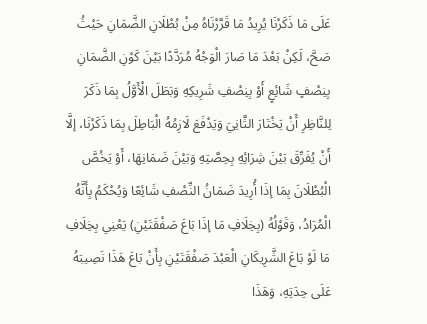عَلَى مَا ذَكَرْنَا يُرِيدُ مَا قَرَّرْنَاهُ مِنْ بُطْلَانِ الضَّمَانِ حَيْثُ صَحَّ، لَكِنْ بَعْدَ مَا صَارَ الْوَجْهُ مُرَدَّدًا بَيْنَ كَوْنِ الضَّمَانِ بِنِصْفٍ شَائِعٍ أَوْ بِنِصْفِ شَرِيكِهِ وَبَطَلَ الْأَوَّلُ بِمَا ذَكَرَ لِلنَّاظِرِ أَنْ يَخْتَارَ الثَّانِيَ وَيَدْفَعَ لَازِمُهُ الْبَاطِلَ بِمَا ذَكَرْنَا، إلَّا أَنْ يُفَرِّقَ بَيْنَ شِرَائِهِ بِحِصَّتِهِ وَبَيْنَ ضَمَانِهَا، أَوْ يَخُصَّ الْبُطْلَانَ بِمَا إذَا أُرِيدَ ضَمَانُ النِّصْفِ شَائِعًا وَيُحْكَمُ بِأَنَّهُ الْمُرَادُ، وَقَوْلُهُ (بِخِلَافِ مَا إذَا بَاعَ صَفْقَتَيْنِ) يَعْنِي بِخِلَافِ مَا لَوْ بَاعَ الشَّرِيكَانِ الْعَبْدَ صَفْقَتَيْنِ بِأَنْ بَاعَ هَذَا نَصِيبَهُ عَلَى حِدَتِهِ، وَهَذَا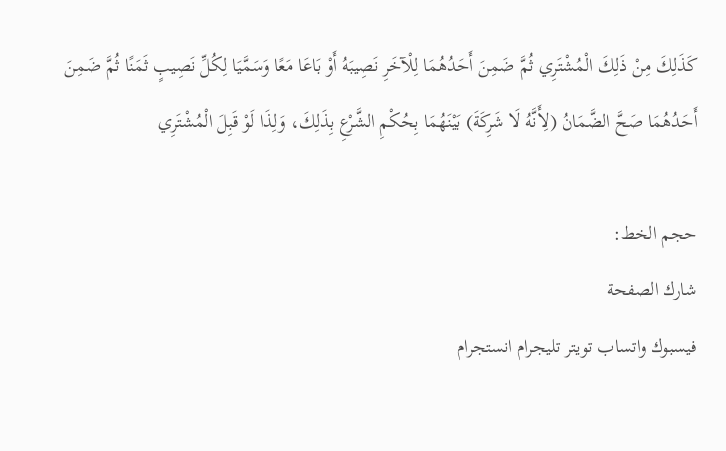كَذَلِكَ مِنْ ذَلِكَ الْمُشْتَرِي ثُمَّ ضَمِنَ أَحَدُهُمَا لِلْآخَرِ نَصِيبَهُ أَوْ بَاعَا مَعًا وَسَمَّيَا لِكُلِّ نَصِيبٍ ثَمَنًا ثُمَّ ضَمِنَ أَحَدُهُمَا صَحَّ الضَّمَانُ (لِأَنَّهُ لَا شَرِكَةَ) بَيْنَهُمَا بِحُكْمِ الشَّرْعِ بِذَلِكَ، وَلِذَا لَوْ قَبِلَ الْمُشْتَرِي

حجم الخط:
شارك الصفحة
فيسبوك واتساب تويتر تليجرام انستجرام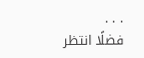. . .
فضلًا انتظر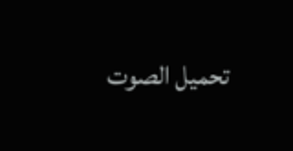تحميل الصوت